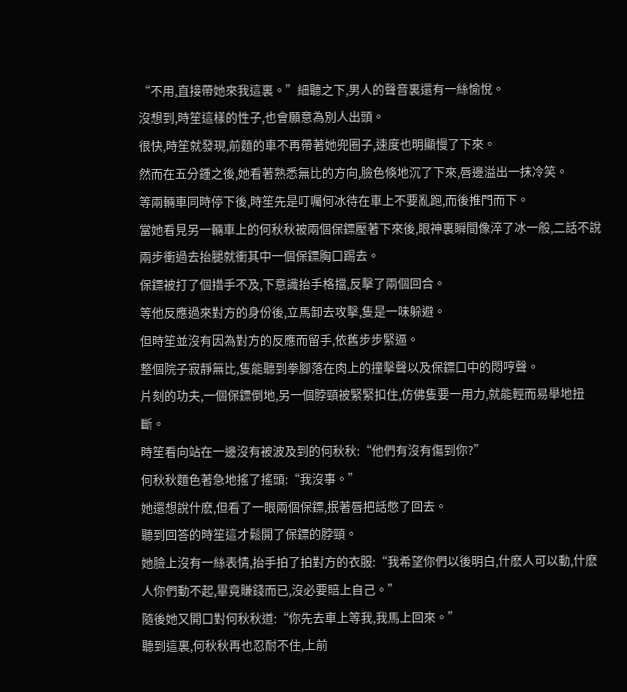“不用,直接帶她來我這裏。”細聽之下,男人的聲音裏還有一絲愉悅。
沒想到,時笙這樣的性子,也會願意為別人出頭。
很快,時笙就發現,前麵的車不再帶著她兜圈子,速度也明顯慢了下來。
然而在五分鍾之後,她看著熟悉無比的方向,臉色倏地沉了下來,唇邊溢出一抹冷笑。
等兩輛車同時停下後,時笙先是叮囑何冰待在車上不要亂跑,而後推門而下。
當她看見另一輛車上的何秋秋被兩個保鏢壓著下來後,眼神裏瞬間像淬了冰一般,二話不說兩步衝過去抬腿就衝其中一個保鏢胸口踢去。
保鏢被打了個措手不及,下意識抬手格擋,反擊了兩個回合。
等他反應過來對方的身份後,立馬卸去攻擊,隻是一味躲避。
但時笙並沒有因為對方的反應而留手,依舊步步緊逼。
整個院子寂靜無比,隻能聽到拳腳落在肉上的撞擊聲以及保鏢口中的悶哼聲。
片刻的功夫,一個保鏢倒地,另一個脖頸被緊緊扣住,仿佛隻要一用力,就能輕而易舉地扭斷。
時笙看向站在一邊沒有被波及到的何秋秋:“他們有沒有傷到你?”
何秋秋麵色著急地搖了搖頭:“我沒事。”
她還想說什麽,但看了一眼兩個保鏢,抿著唇把話憋了回去。
聽到回答的時笙這才鬆開了保鏢的脖頸。
她臉上沒有一絲表情,抬手拍了拍對方的衣服:“我希望你們以後明白,什麽人可以動,什麽人你們動不起,畢竟賺錢而已,沒必要賠上自己。”
隨後她又開口對何秋秋道:“你先去車上等我,我馬上回來。”
聽到這裏,何秋秋再也忍耐不住,上前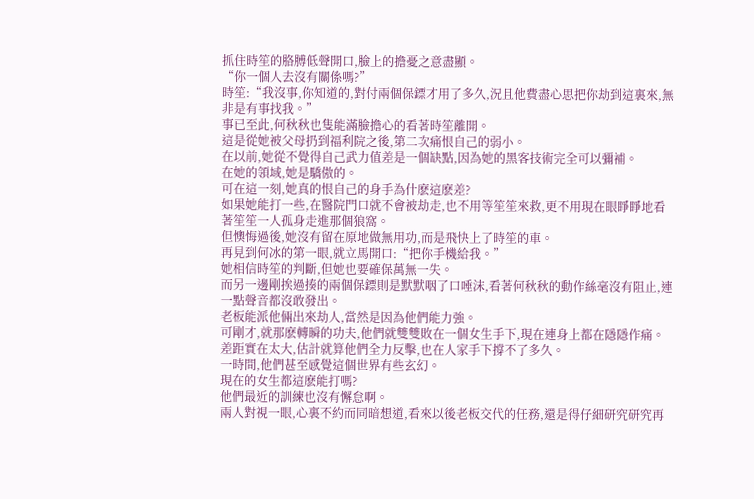抓住時笙的胳膊低聲開口,臉上的擔憂之意盡顯。
“你一個人去沒有關係嗎?”
時笙:“我沒事,你知道的,對付兩個保鏢才用了多久,況且他費盡心思把你劫到這裏來,無非是有事找我。”
事已至此,何秋秋也隻能滿臉擔心的看著時笙離開。
這是從她被父母扔到福利院之後,第二次痛恨自己的弱小。
在以前,她從不覺得自己武力值差是一個缺點,因為她的黑客技術完全可以彌補。
在她的領域,她是驕傲的。
可在這一刻,她真的恨自己的身手為什麽這麽差?
如果她能打一些,在醫院門口就不會被劫走,也不用等笙笙來救,更不用現在眼睜睜地看著笙笙一人孤身走進那個狼窩。
但懊悔過後,她沒有留在原地做無用功,而是飛快上了時笙的車。
再見到何冰的第一眼,就立馬開口:“把你手機給我。”
她相信時笙的判斷,但她也要確保萬無一失。
而另一邊剛挨過揍的兩個保鏢則是默默咽了口唾沫,看著何秋秋的動作絲毫沒有阻止,連一點聲音都沒敢發出。
老板能派他倆出來劫人,當然是因為他們能力強。
可剛才,就那麽轉瞬的功夫,他們就雙雙敗在一個女生手下,現在連身上都在隱隱作痛。
差距實在太大,估計就算他們全力反擊,也在人家手下撐不了多久。
一時間,他們甚至感覺這個世界有些玄幻。
現在的女生都這麽能打嗎?
他們最近的訓練也沒有懈怠啊。
兩人對視一眼,心裏不約而同暗想道,看來以後老板交代的任務,還是得仔細研究研究再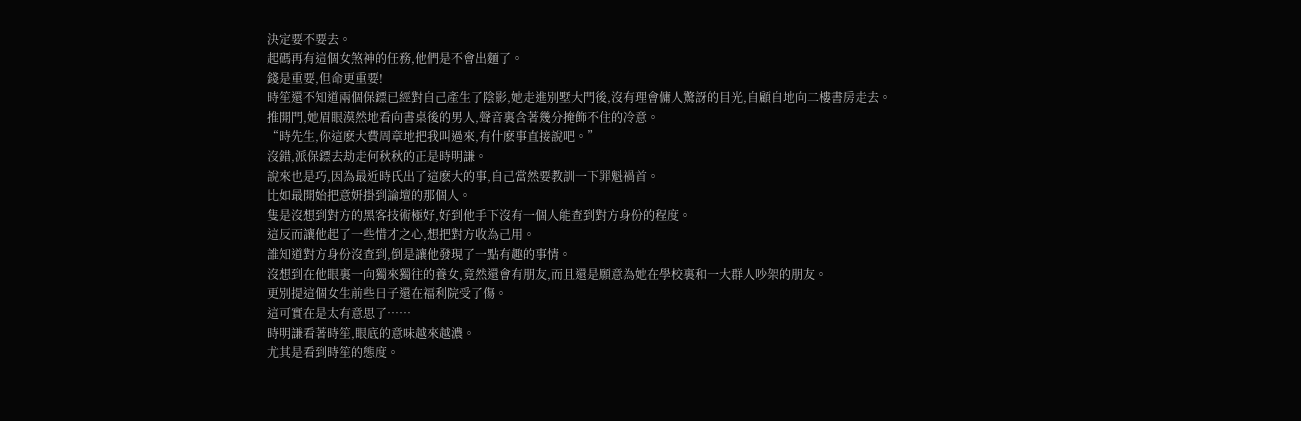決定要不要去。
起碼再有這個女煞神的任務,他們是不會出麵了。
錢是重要,但命更重要!
時笙還不知道兩個保鏢已經對自己產生了陰影,她走進別墅大門後,沒有理會傭人驚訝的目光,自顧自地向二樓書房走去。
推開門,她眉眼漠然地看向書桌後的男人,聲音裏含著幾分掩飾不住的冷意。
“時先生,你這麽大費周章地把我叫過來,有什麽事直接說吧。”
沒錯,派保鏢去劫走何秋秋的正是時明謙。
說來也是巧,因為最近時氏出了這麽大的事,自己當然要教訓一下罪魁禍首。
比如最開始把意妍掛到論壇的那個人。
隻是沒想到對方的黑客技術極好,好到他手下沒有一個人能查到對方身份的程度。
這反而讓他起了一些惜才之心,想把對方收為己用。
誰知道對方身份沒查到,倒是讓他發現了一點有趣的事情。
沒想到在他眼裏一向獨來獨往的養女,竟然還會有朋友,而且還是願意為她在學校裏和一大群人吵架的朋友。
更別提這個女生前些日子還在福利院受了傷。
這可實在是太有意思了……
時明謙看著時笙,眼底的意味越來越濃。
尤其是看到時笙的態度。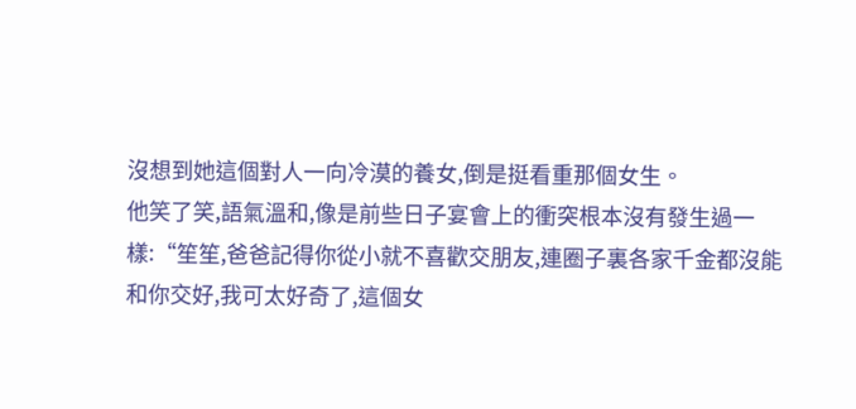沒想到她這個對人一向冷漠的養女,倒是挺看重那個女生。
他笑了笑,語氣溫和,像是前些日子宴會上的衝突根本沒有發生過一樣:“笙笙,爸爸記得你從小就不喜歡交朋友,連圈子裏各家千金都沒能和你交好,我可太好奇了,這個女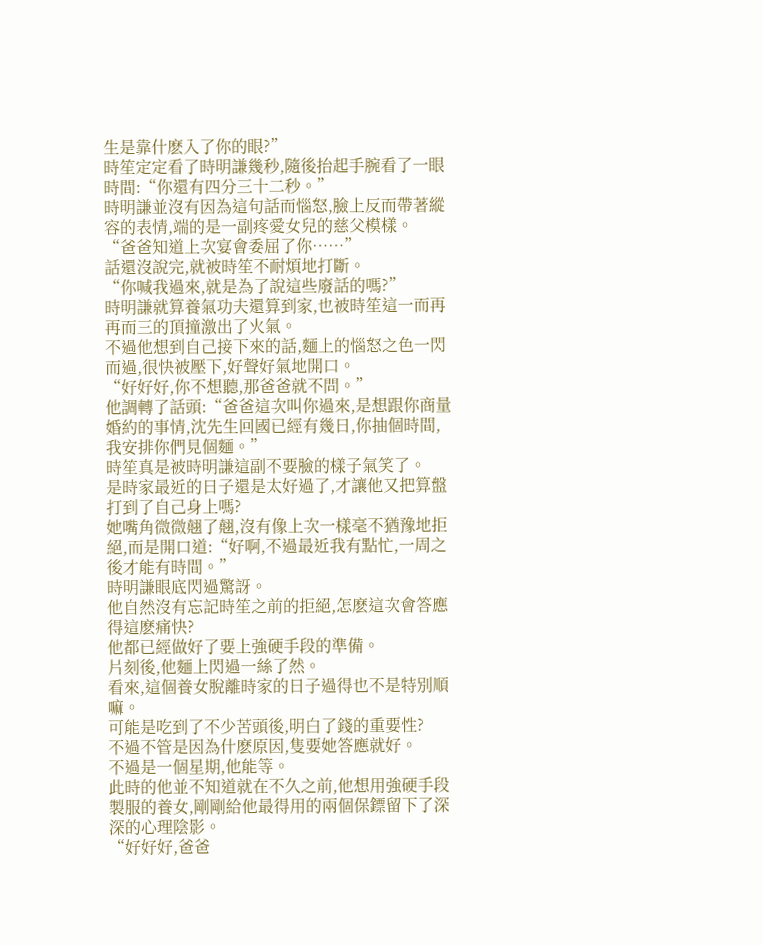生是靠什麽入了你的眼?”
時笙定定看了時明謙幾秒,隨後抬起手腕看了一眼時間:“你還有四分三十二秒。”
時明謙並沒有因為這句話而惱怒,臉上反而帶著縱容的表情,端的是一副疼愛女兒的慈父模樣。
“爸爸知道上次宴會委屈了你……”
話還沒說完,就被時笙不耐煩地打斷。
“你喊我過來,就是為了說這些廢話的嗎?”
時明謙就算養氣功夫還算到家,也被時笙這一而再再而三的頂撞激出了火氣。
不過他想到自己接下來的話,麵上的惱怒之色一閃而過,很快被壓下,好聲好氣地開口。
“好好好,你不想聽,那爸爸就不問。”
他調轉了話頭:“爸爸這次叫你過來,是想跟你商量婚約的事情,沈先生回國已經有幾日,你抽個時間,我安排你們見個麵。”
時笙真是被時明謙這副不要臉的樣子氣笑了。
是時家最近的日子還是太好過了,才讓他又把算盤打到了自己身上嗎?
她嘴角微微翹了翹,沒有像上次一樣毫不猶豫地拒絕,而是開口道:“好啊,不過最近我有點忙,一周之後才能有時間。”
時明謙眼底閃過驚訝。
他自然沒有忘記時笙之前的拒絕,怎麽這次會答應得這麽痛快?
他都已經做好了要上強硬手段的準備。
片刻後,他麵上閃過一絲了然。
看來,這個養女脫離時家的日子過得也不是特別順嘛。
可能是吃到了不少苦頭後,明白了錢的重要性?
不過不管是因為什麽原因,隻要她答應就好。
不過是一個星期,他能等。
此時的他並不知道就在不久之前,他想用強硬手段製服的養女,剛剛給他最得用的兩個保鏢留下了深深的心理陰影。
“好好好,爸爸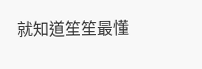就知道笙笙最懂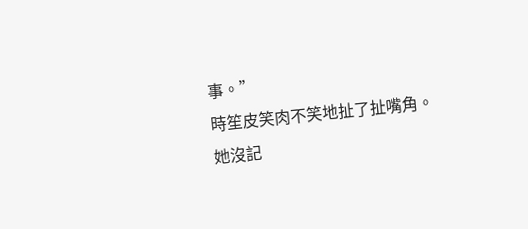事。”
時笙皮笑肉不笑地扯了扯嘴角。
她沒記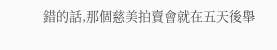錯的話,那個慈美拍賣會就在五天後舉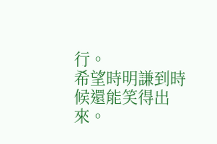行。
希望時明謙到時候還能笑得出來。